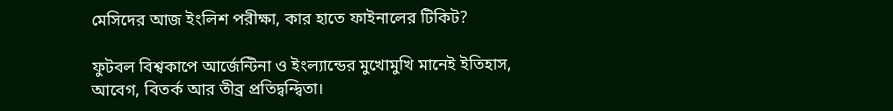মেসিদের আজ ইংলিশ পরীক্ষা, কার হাতে ফাইনালের টিকিট?

ফুটবল বিশ্বকাপে আর্জেন্টিনা ও ইংল্যান্ডের মুখোমুখি মানেই ইতিহাস, আবেগ, বিতর্ক আর তীব্র প্রতিদ্বন্দ্বিতা।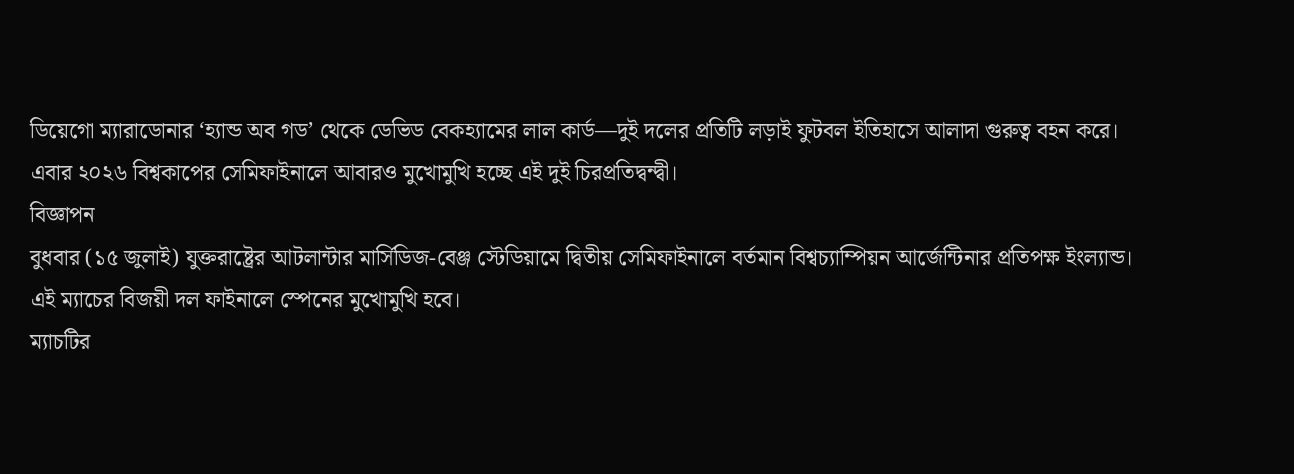ডিয়েগো ম্যারাডোনার ‘হ্যান্ড অব গড’ থেকে ডেভিড বেকহ্যামের লাল কার্ড—দুই দলের প্রতিটি লড়াই ফুটবল ইতিহাসে আলাদা গুরুত্ব বহন করে। এবার ২০২৬ বিশ্বকাপের সেমিফাইনালে আবারও মুখোমুখি হচ্ছে এই দুই চিরপ্রতিদ্বন্দ্বী।
বিজ্ঞাপন
বুধবার (১৫ জুলাই) যুক্তরাষ্ট্রের আটলান্টার মার্সিডিজ-বেঞ্জ স্টেডিয়ামে দ্বিতীয় সেমিফাইনালে বর্তমান বিশ্বচ্যাম্পিয়ন আর্জেন্টিনার প্রতিপক্ষ ইংল্যান্ড। এই ম্যাচের বিজয়ী দল ফাইনালে স্পেনের মুখোমুখি হবে।
ম্যাচটির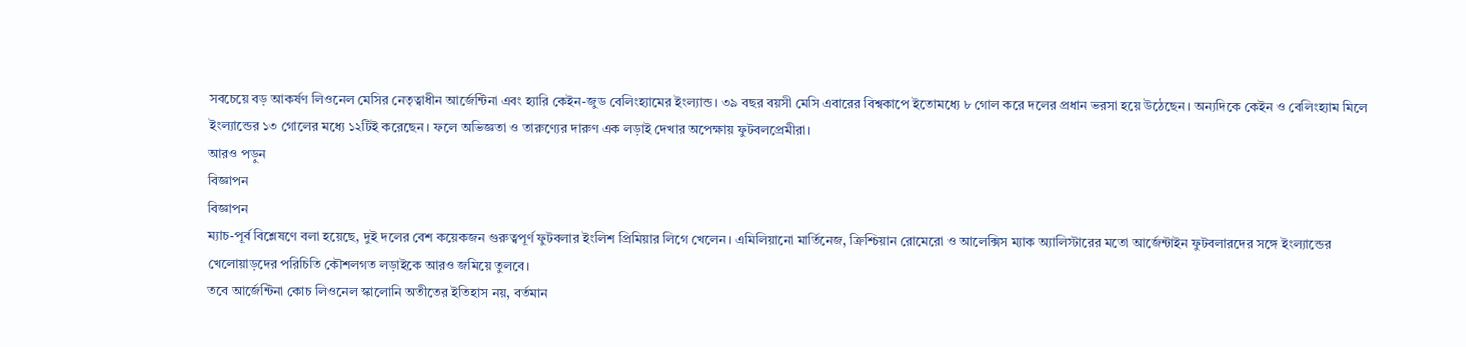সবচেয়ে বড় আকর্ষণ লিওনেল মেসির নেতৃত্বাধীন আর্জেন্টিনা এবং হ্যারি কেইন-জুড বেলিংহ্যামের ইংল্যান্ড। ৩৯ বছর বয়সী মেসি এবারের বিশ্বকাপে ইতোমধ্যে ৮ গোল করে দলের প্রধান ভরসা হয়ে উঠেছেন। অন্যদিকে কেইন ও বেলিংহ্যাম মিলে ইংল্যান্ডের ১৩ গোলের মধ্যে ১২টিই করেছেন। ফলে অভিজ্ঞতা ও তারুণ্যের দারুণ এক লড়াই দেখার অপেক্ষায় ফুটবলপ্রেমীরা।
আরও পড়ুন
বিজ্ঞাপন
বিজ্ঞাপন
ম্যাচ-পূর্ব বিশ্লেষণে বলা হয়েছে, দুই দলের বেশ কয়েকজন গুরুত্বপূর্ণ ফুটবলার ইংলিশ প্রিমিয়ার লিগে খেলেন। এমিলিয়ানো মার্তিনেজ, ক্রিশ্চিয়ান রোমেরো ও আলেক্সিস ম্যাক অ্যালিস্টারের মতো আর্জেন্টাইন ফুটবলারদের সঙ্গে ইংল্যান্ডের খেলোয়াড়দের পরিচিতি কৌশলগত লড়াইকে আরও জমিয়ে তুলবে।
তবে আর্জেন্টিনা কোচ লিওনেল স্কালোনি অতীতের ইতিহাস নয়, বর্তমান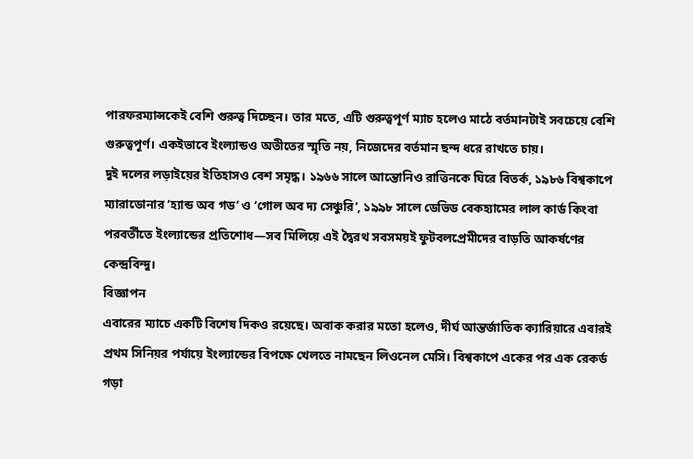পারফরম্যান্সকেই বেশি গুরুত্ব দিচ্ছেন। তার মতে, এটি গুরুত্বপূর্ণ ম্যাচ হলেও মাঠে বর্তমানটাই সবচেয়ে বেশি গুরুত্বপূর্ণ। একইভাবে ইংল্যান্ডও অতীতের স্মৃতি নয়, নিজেদের বর্তমান ছন্দ ধরে রাখতে চায়।
দুই দলের লড়াইয়ের ইতিহাসও বেশ সমৃদ্ধ। ১৯৬৬ সালে আন্তোনিও রাত্তিনকে ঘিরে বিতর্ক, ১৯৮৬ বিশ্বকাপে ম্যারাডোনার ‘হ্যান্ড অব গড’ ও ‘গোল অব দ্য সেঞ্চুরি’, ১৯৯৮ সালে ডেভিড বেকহ্যামের লাল কার্ড কিংবা পরবর্তীতে ইংল্যান্ডের প্রতিশোধ—সব মিলিয়ে এই দ্বৈরথ সবসময়ই ফুটবলপ্রেমীদের বাড়তি আকর্ষণের কেন্দ্রবিন্দু।
বিজ্ঞাপন
এবারের ম্যাচে একটি বিশেষ দিকও রয়েছে। অবাক করার মতো হলেও, দীর্ঘ আন্তর্জাতিক ক্যারিয়ারে এবারই প্রথম সিনিয়র পর্যায়ে ইংল্যান্ডের বিপক্ষে খেলতে নামছেন লিওনেল মেসি। বিশ্বকাপে একের পর এক রেকর্ড গড়া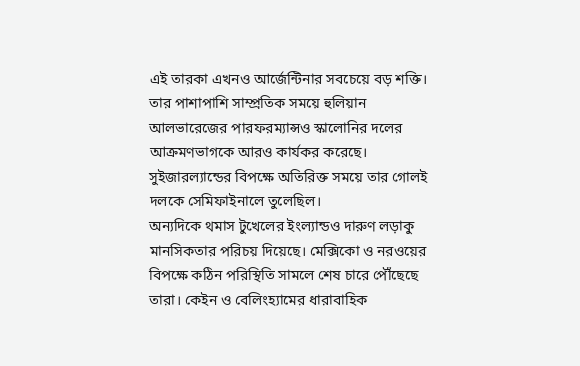এই তারকা এখনও আর্জেন্টিনার সবচেয়ে বড় শক্তি। তার পাশাপাশি সাম্প্রতিক সময়ে হুলিয়ান আলভারেজের পারফরম্যান্সও স্কালোনির দলের আক্রমণভাগকে আরও কার্যকর করেছে। সুইজারল্যান্ডের বিপক্ষে অতিরিক্ত সময়ে তার গোলই দলকে সেমিফাইনালে তুলেছিল।
অন্যদিকে থমাস টুখেলের ইংল্যান্ডও দারুণ লড়াকু মানসিকতার পরিচয় দিয়েছে। মেক্সিকো ও নরওয়ের বিপক্ষে কঠিন পরিস্থিতি সামলে শেষ চারে পৌঁছেছে তারা। কেইন ও বেলিংহ্যামের ধারাবাহিক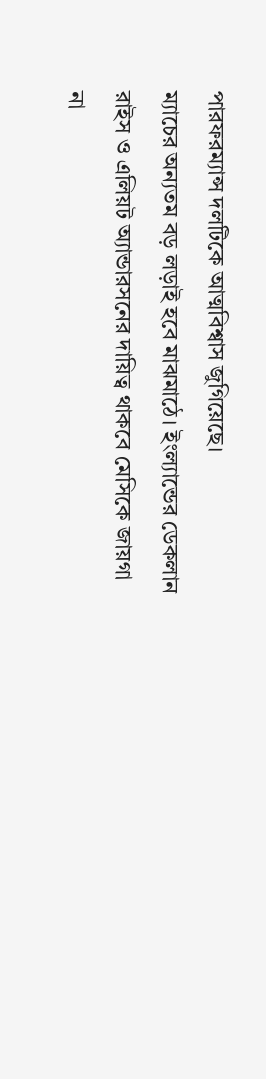পারফরম্যান্স দলটিকে আত্মবিশ্বাস জুগিয়েছে।
ম্যাচের অন্যতম বড় লড়াই হবে মাঝমাঠে। ইংল্যান্ডের ডেকলান রাইস ও এলিয়ট অ্যান্ডারসনের দায়িত্ব থাকবে মেসিকে জায়গা না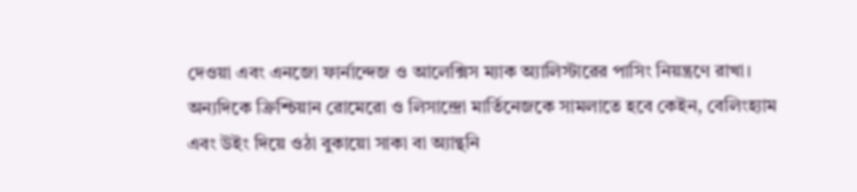দেওয়া এবং এনজো ফার্নান্দেজ ও আলেক্সিস ম্যাক অ্যালিস্টারের পাসিং নিয়ন্ত্রণে রাখা। অন্যদিকে ক্রিশ্চিয়ান রোমেরো ও লিসান্দ্রো মার্তিনেজকে সামলাতে হবে কেইন, বেলিংহ্যাম এবং উইং দিয়ে ওঠা বুকায়ো সাকা বা অ্যান্থনি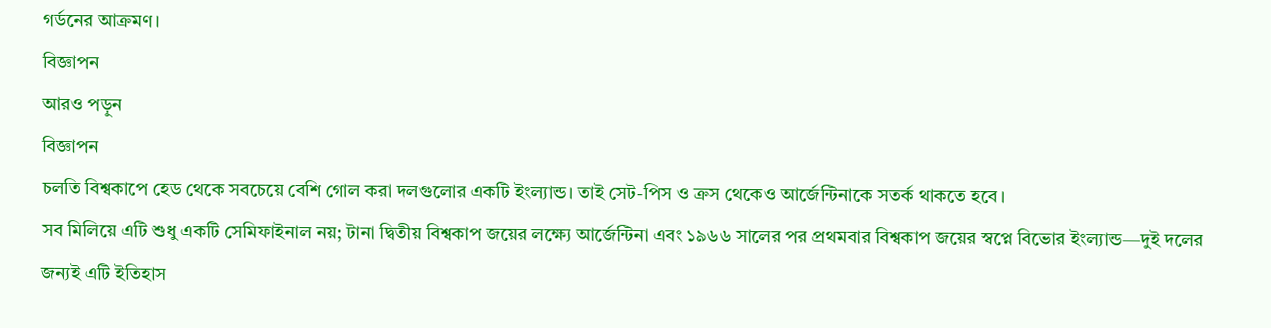গর্ডনের আক্রমণ।
বিজ্ঞাপন
আরও পড়ুন
বিজ্ঞাপন
চলতি বিশ্বকাপে হেড থেকে সবচেয়ে বেশি গোল করা দলগুলোর একটি ইংল্যান্ড। তাই সেট-পিস ও ক্রস থেকেও আর্জেন্টিনাকে সতর্ক থাকতে হবে।
সব মিলিয়ে এটি শুধু একটি সেমিফাইনাল নয়; টানা দ্বিতীয় বিশ্বকাপ জয়ের লক্ষ্যে আর্জেন্টিনা এবং ১৯৬৬ সালের পর প্রথমবার বিশ্বকাপ জয়ের স্বপ্নে বিভোর ইংল্যান্ড—দুই দলের জন্যই এটি ইতিহাস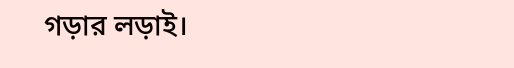গড়ার লড়াই।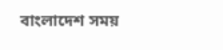বাংলাদেশ সময়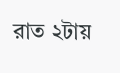রাত ২টায়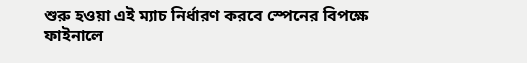শুরু হওয়া এই ম্যাচ নির্ধারণ করবে স্পেনের বিপক্ষে ফাইনালে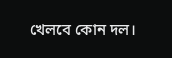খেলবে কোন দল।